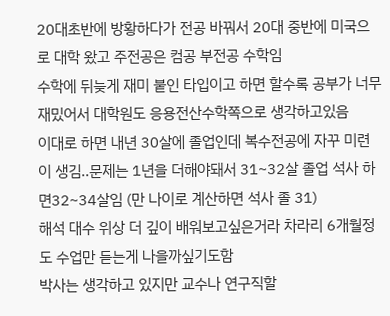20대초반에 방황하다가 전공 바꿔서 20대 중반에 미국으로 대학 왔고 주전공은 컴공 부전공 수학임
수학에 뒤늦게 재미 붙인 타입이고 하면 할수록 공부가 너무 재밌어서 대학원도 응용전산수학쪽으로 생각하고있음
이대로 하면 내년 30살에 졸업인데 복수전공에 자꾸 미련이 생김..문제는 1년을 더해야돼서 31~32살 졸업 석사 하면32~34살임 (만 나이로 계산하면 석사 졸 31)
해석 대수 위상 더 깊이 배워보고싶은거라 차라리 6개월정도 수업만 듣는게 나을까싶기도함
박사는 생각하고 있지만 교수나 연구직할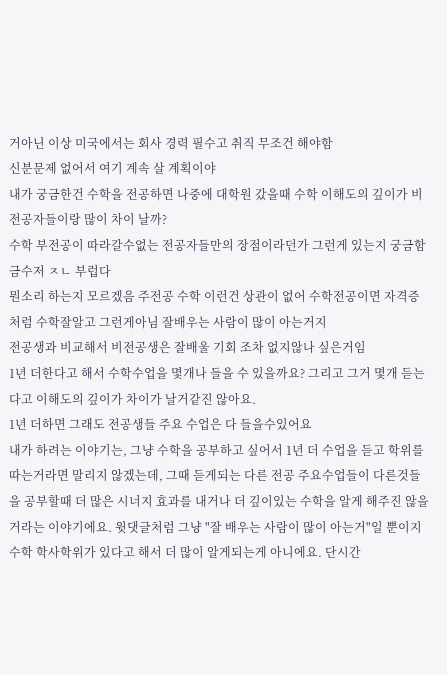거아닌 이상 미국에서는 회사 경력 필수고 취직 무조건 해야함
신분문제 없어서 여기 계속 살 계획이야
내가 궁금한건 수학을 전공하면 나중에 대학원 갔을때 수학 이해도의 깊이가 비전공자들이랑 많이 차이 날까?
수학 부전공이 따라갈수없는 전공자들만의 장점이라던가 그런게 있는지 궁금함
금수저 ㅈㄴ 부럽다
뭔소리 하는지 모르겠음 주전공 수학 이런건 상관이 없어 수학전공이면 자격증처럼 수학잘알고 그런게아님 잘배우는 사람이 많이 아는거지
전공생과 비교해서 비전공생은 잘배울 기회 조차 없지않나 싶은거임
1년 더한다고 해서 수학수업을 몇개나 들을 수 있을까요? 그리고 그거 몇개 듣는다고 이해도의 깊이가 차이가 날거같진 않아요.
1년 더하면 그래도 전공생들 주요 수업은 다 들을수있어요
내가 하려는 이야기는, 그냥 수학을 공부하고 싶어서 1년 더 수업을 듣고 학위를 따는거라면 말리지 않겠는데, 그때 듣게되는 다른 전공 주요수업들이 다른것들을 공부할때 더 많은 시너지 효과를 내거나 더 깊이있는 수학을 알게 해주진 않을거라는 이야기에요. 윗댓글처럼 그냥 "잘 배우는 사람이 많이 아는거"일 뿐이지 수학 학사학위가 있다고 해서 더 많이 알게되는게 아니에요. 단시간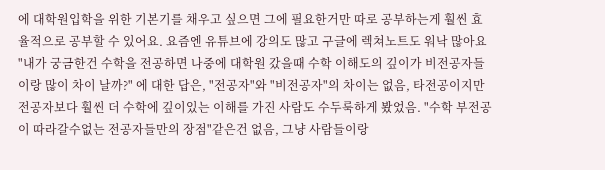에 대학원입학을 위한 기본기를 채우고 싶으면 그에 필요한거만 따로 공부하는게 훨씬 효율적으로 공부할 수 있어요. 요즘엔 유튜브에 강의도 많고 구글에 렉쳐노트도 워낙 많아요
"내가 궁금한건 수학을 전공하면 나중에 대학원 갔을때 수학 이해도의 깊이가 비전공자들이랑 많이 차이 날까?" 에 대한 답은, "전공자"와 "비전공자"의 차이는 없음, 타전공이지만 전공자보다 훨씬 더 수학에 깊이있는 이해를 가진 사람도 수두룩하게 봤었음. "수학 부전공이 따라갈수없는 전공자들만의 장점"같은건 없음, 그냥 사람들이랑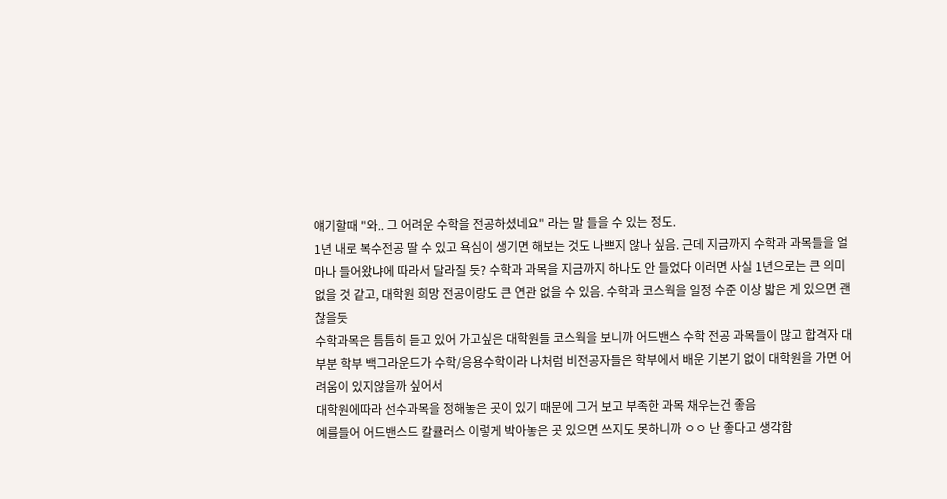얘기할때 "와.. 그 어려운 수학을 전공하셨네요" 라는 말 들을 수 있는 정도.
1년 내로 복수전공 딸 수 있고 욕심이 생기면 해보는 것도 나쁘지 않나 싶음. 근데 지금까지 수학과 과목들을 얼마나 들어왔냐에 따라서 달라질 듯? 수학과 과목을 지금까지 하나도 안 들었다 이러면 사실 1년으로는 큰 의미 없을 것 같고, 대학원 희망 전공이랑도 큰 연관 없을 수 있음. 수학과 코스웍을 일정 수준 이상 밟은 게 있으면 괜찮을듯
수학과목은 틈틈히 듣고 있어 가고싶은 대학원들 코스웍을 보니까 어드밴스 수학 전공 과목들이 많고 합격자 대부분 학부 백그라운드가 수학/응용수학이라 나처럼 비전공자들은 학부에서 배운 기본기 없이 대학원을 가면 어려움이 있지않을까 싶어서
대학원에따라 선수과목을 정해놓은 곳이 있기 때문에 그거 보고 부족한 과목 채우는건 좋음
예를들어 어드밴스드 칼큘러스 이렇게 박아놓은 곳 있으면 쓰지도 못하니까 ㅇㅇ 난 좋다고 생각함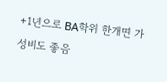+1년으로 BA학위 한개면 가성비도 좋음